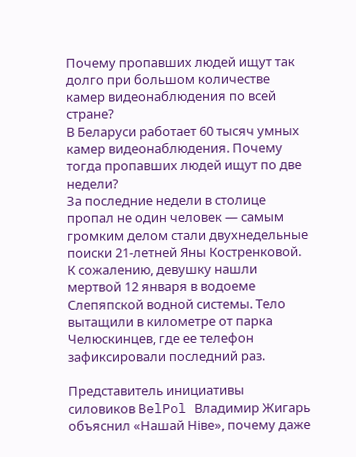Почему пропавших людей ищут так долго при большом количестве камер видеонаблюдения по всей стране?
В Беларуси работает 60 тысяч умных камер видеонаблюдения. Почему тогда пропавших людей ищут по две недели?
За последние недели в столице пропал не один человек — самым громким делом стали двухнедельные поиски 21-летней Яны Костренковой. К сожалению, девушку нашли мертвой 12 января в водоеме Слепяпской водной системы. Тело вытащили в километре от парка Челюскинцев, где ее телефон зафиксировали последний раз.

Представитель инициативы силовиков BelPol Владимир Жигарь объяснил «Нашай Ніве», почему даже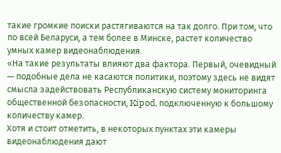такие громкие поиски растягиваются на так долго. При том, что по всей Беларуси, а тем более в Минске, растет количество умных камер видеонаблюдения.
«На такие результаты влияют два фактора. Первый, очевидный — подобные дела не касаются политики, поэтому здесь не видят смысла задействовать Республиканскую систему мониторинга общественной безопасности, Kipod, подключенную к большому количеству камер.
Хотя и стоит отметить, в некоторых пунктах эти камеры видеонаблюдения дают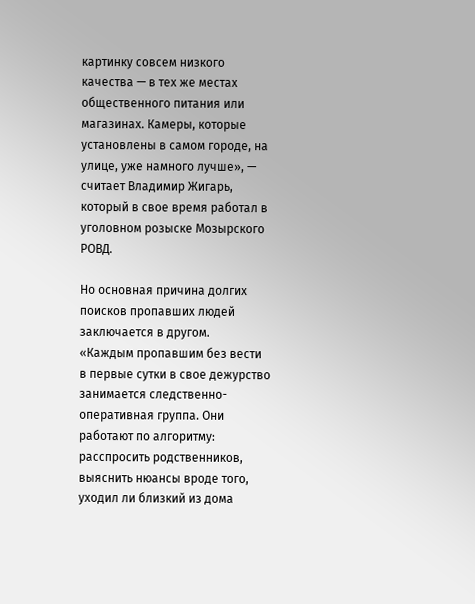картинку совсем низкого качества — в тех же местах общественного питания или магазинах. Камеры, которые установлены в самом городе, на улице, уже намного лучше», — считает Владимир Жигарь, который в свое время работал в уголовном розыске Мозырского РОВД.

Но основная причина долгих поисков пропавших людей заключается в другом.
«Каждым пропавшим без вести в первые сутки в свое дежурство занимается следственно-оперативная группа. Они работают по алгоритму: расспросить родственников, выяснить нюансы вроде того, уходил ли близкий из дома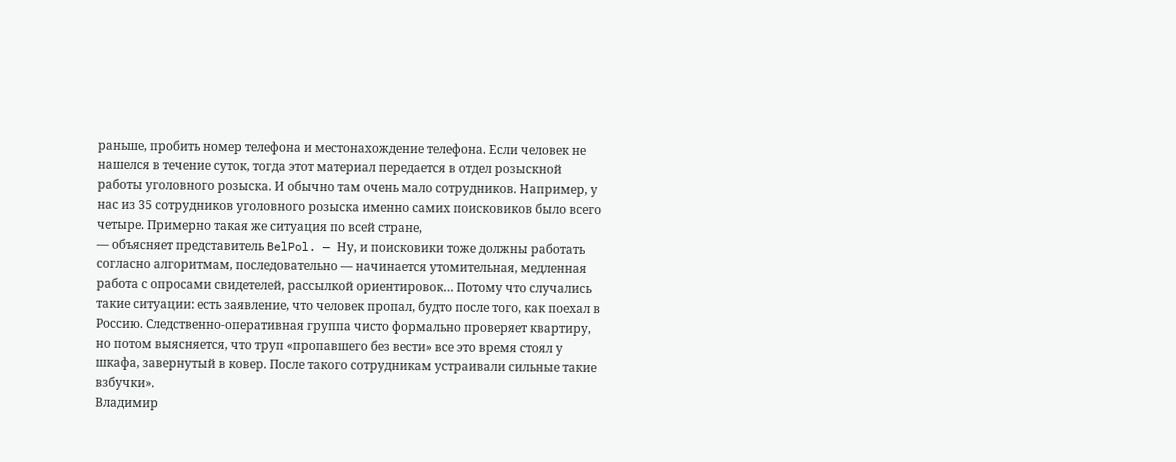раньше, пробить номер телефона и местонахождение телефона. Если человек не нашелся в течение суток, тогда этот материал передается в отдел розыскной работы уголовного розыска. И обычно там очень мало сотрудников. Например, у нас из 35 сотрудников уголовного розыска именно самих поисковиков было всего четыре. Примерно такая же ситуация по всей стране,
— объясняет представитель BelPol. — Ну, и поисковики тоже должны работать согласно алгоритмам, последовательно — начинается утомительная, медленная работа с опросами свидетелей, рассылкой ориентировок… Потому что случались такие ситуации: есть заявление, что человек пропал, будто после того, как поехал в Россию. Следственно-оперативная группа чисто формально проверяет квартиру, но потом выясняется, что труп «пропавшего без вести» все это время стоял у шкафа, завернутый в ковер. После такого сотрудникам устраивали сильные такие взбучки».
Владимир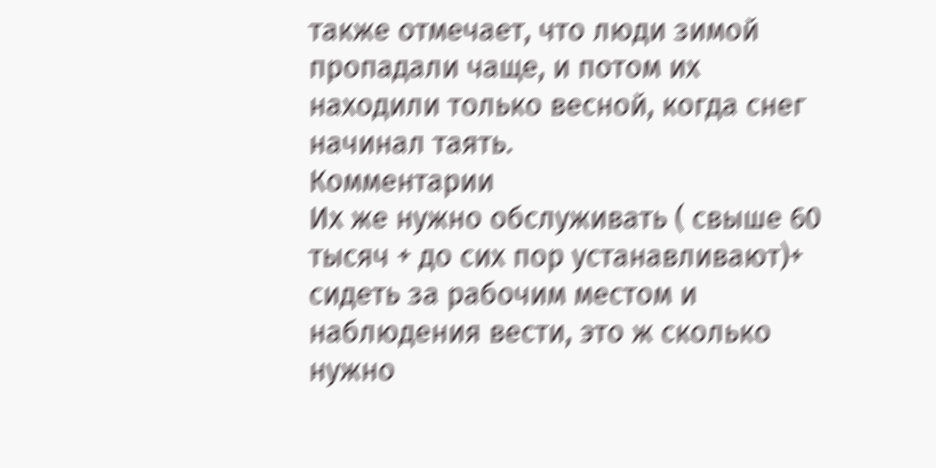также отмечает, что люди зимой пропадали чаще, и потом их находили только весной, когда снег начинал таять.
Комментарии
Их же нужно обслуживать ( свыше 60 тысяч + до сих пор устанавливают)+ сидеть за рабочим местом и наблюдения вести, это ж сколько нужно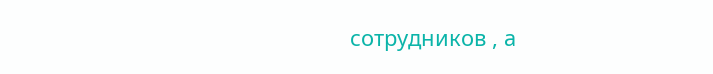сотрудников , а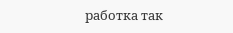работка так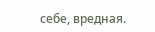себе, вредная.